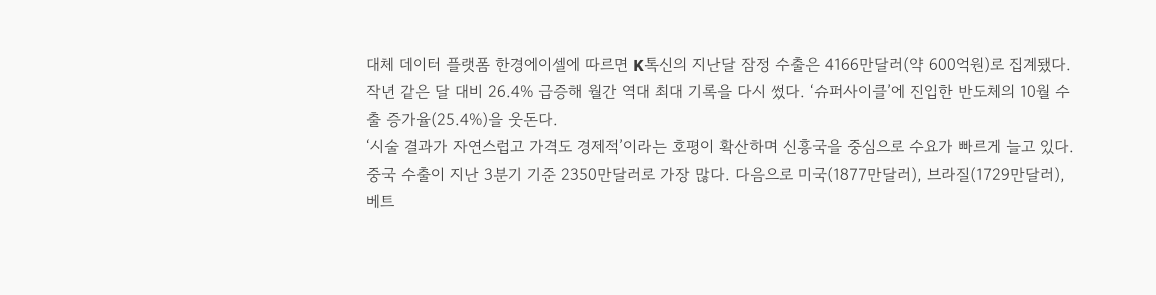대체 데이터 플랫폼 한경에이셀에 따르면 K톡신의 지난달 잠정 수출은 4166만달러(약 600억원)로 집계됐다. 작년 같은 달 대비 26.4% 급증해 월간 역대 최대 기록을 다시 썼다. ‘슈퍼사이클’에 진입한 반도체의 10월 수출 증가율(25.4%)을 웃돈다.
‘시술 결과가 자연스럽고 가격도 경제적’이라는 호평이 확산하며 신흥국을 중심으로 수요가 빠르게 늘고 있다. 중국 수출이 지난 3분기 기준 2350만달러로 가장 많다. 다음으로 미국(1877만달러), 브라질(1729만달러), 베트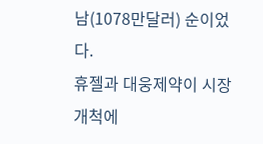남(1078만달러) 순이었다.
휴젤과 대웅제약이 시장 개척에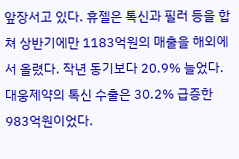앞장서고 있다. 휴젤은 톡신과 필러 등을 합쳐 상반기에만 1183억원의 매출을 해외에서 올렸다. 작년 동기보다 20.9% 늘었다. 대웅제약의 톡신 수출은 30.2% 급증한 983억원이었다.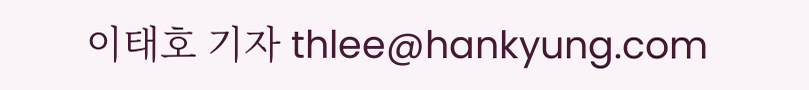이태호 기자 thlee@hankyung.com